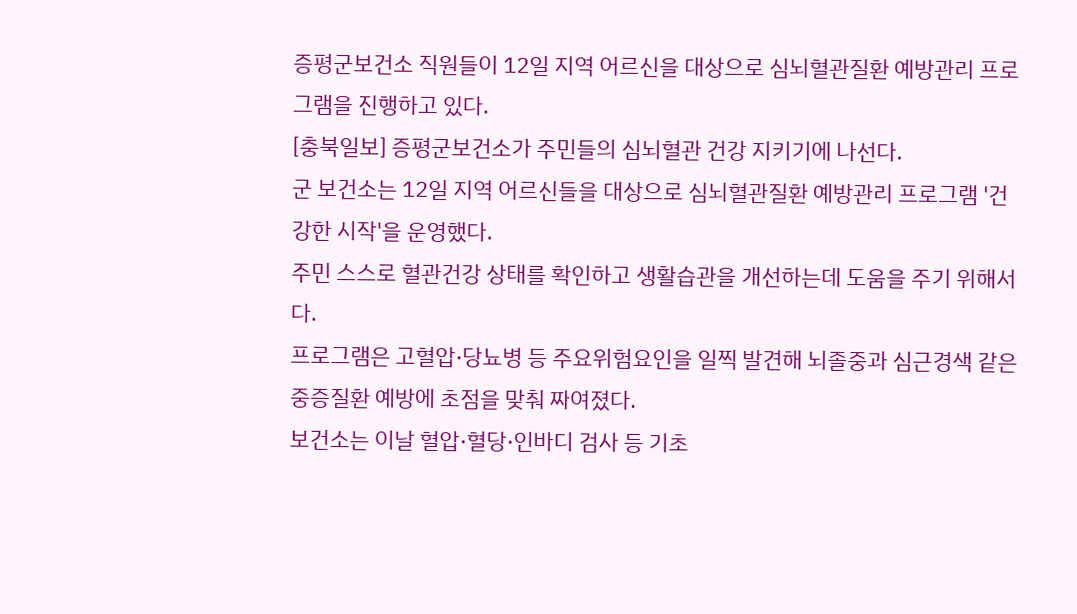증평군보건소 직원들이 12일 지역 어르신을 대상으로 심뇌혈관질환 예방관리 프로그램을 진행하고 있다.
[충북일보] 증평군보건소가 주민들의 심뇌혈관 건강 지키기에 나선다.
군 보건소는 12일 지역 어르신들을 대상으로 심뇌혈관질환 예방관리 프로그램 '건강한 시작'을 운영했다.
주민 스스로 혈관건강 상태를 확인하고 생활습관을 개선하는데 도움을 주기 위해서다.
프로그램은 고혈압·당뇨병 등 주요위험요인을 일찍 발견해 뇌졸중과 심근경색 같은 중증질환 예방에 초점을 맞춰 짜여졌다.
보건소는 이날 혈압·혈당·인바디 검사 등 기초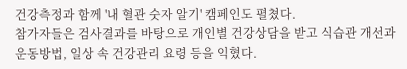건강측정과 함께 '내 혈관 숫자 알기' 캠페인도 펼쳤다.
참가자들은 검사결과를 바탕으로 개인별 건강상담을 받고 식습관 개선과 운동방법, 일상 속 건강관리 요령 등을 익혔다.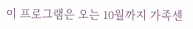이 프로그램은 오는 10월까지 가족센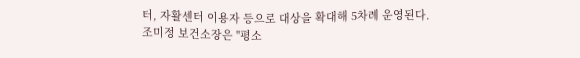터, 자활센터 이용자 등으로 대상을 확대해 5차례 운영된다.
조미정 보건소장은 "평소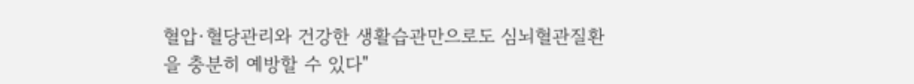혈압·혈당관리와 건강한 생활습관만으로도 심뇌혈관질환을 충분히 예방할 수 있다"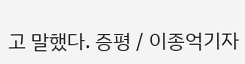고 말했다. 증평 / 이종억기자